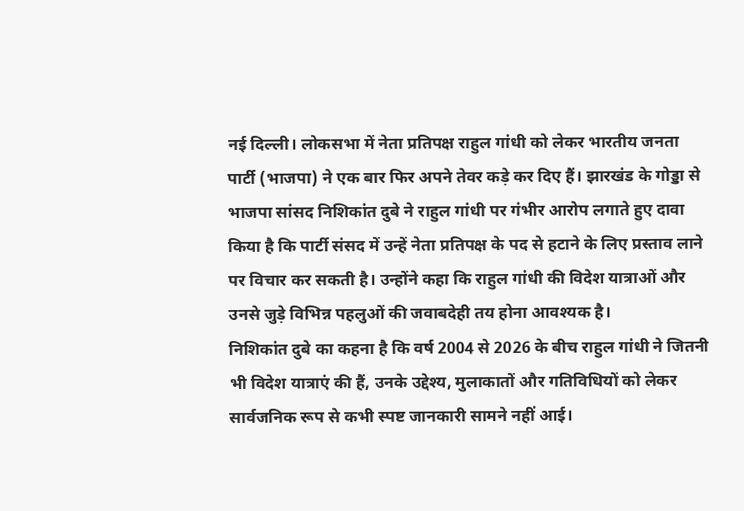नई दिल्ली। लोकसभा में नेता प्रतिपक्ष राहुल गांधी को लेकर भारतीय जनता पार्टी (भाजपा) ने एक बार फिर अपने तेवर कड़े कर दिए हैं। झारखंड के गोड्डा से भाजपा सांसद निशिकांत दुबे ने राहुल गांधी पर गंभीर आरोप लगाते हुए दावा किया है कि पार्टी संसद में उन्हें नेता प्रतिपक्ष के पद से हटाने के लिए प्रस्ताव लाने पर विचार कर सकती है। उन्होंने कहा कि राहुल गांधी की विदेश यात्राओं और उनसे जुड़े विभिन्न पहलुओं की जवाबदेही तय होना आवश्यक है।
निशिकांत दुबे का कहना है कि वर्ष 2004 से 2026 के बीच राहुल गांधी ने जितनी भी विदेश यात्राएं की हैं, उनके उद्देश्य, मुलाकातों और गतिविधियों को लेकर सार्वजनिक रूप से कभी स्पष्ट जानकारी सामने नहीं आई।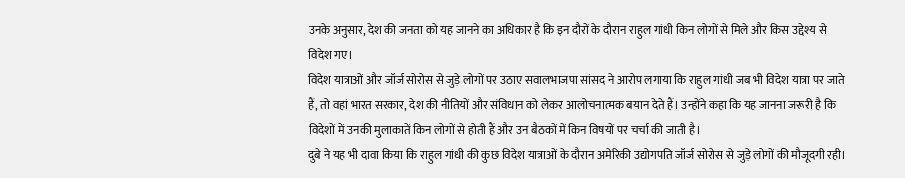उनके अनुसार, देश की जनता को यह जानने का अधिकार है कि इन दौरों के दौरान राहुल गांधी किन लोगों से मिले और किस उद्देश्य से विदेश गए।
विदेश यात्राओं और जॉर्ज सोरोस से जुड़े लोगों पर उठाए सवालभाजपा सांसद ने आरोप लगाया कि राहुल गांधी जब भी विदेश यात्रा पर जाते हैं, तो वहां भारत सरकार, देश की नीतियों और संविधान को लेकर आलोचनात्मक बयान देते हैं। उन्होंने कहा कि यह जानना जरूरी है कि विदेशों में उनकी मुलाकातें किन लोगों से होती हैं और उन बैठकों में किन विषयों पर चर्चा की जाती है।
दुबे ने यह भी दावा किया कि राहुल गांधी की कुछ विदेश यात्राओं के दौरान अमेरिकी उद्योगपति जॉर्ज सोरोस से जुड़े लोगों की मौजूदगी रही।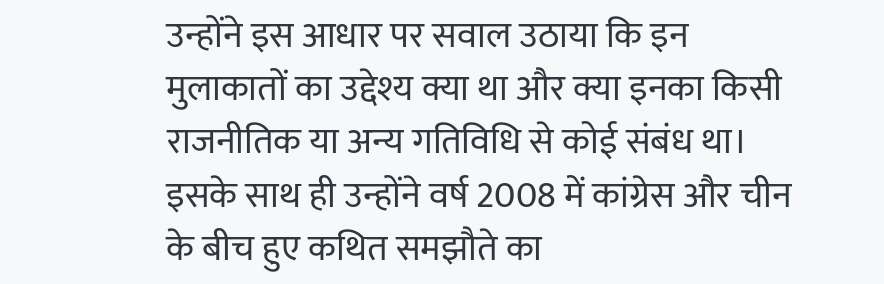उन्होंने इस आधार पर सवाल उठाया कि इन मुलाकातों का उद्देश्य क्या था और क्या इनका किसी राजनीतिक या अन्य गतिविधि से कोई संबंध था।
इसके साथ ही उन्होंने वर्ष 2008 में कांग्रेस और चीन के बीच हुए कथित समझौते का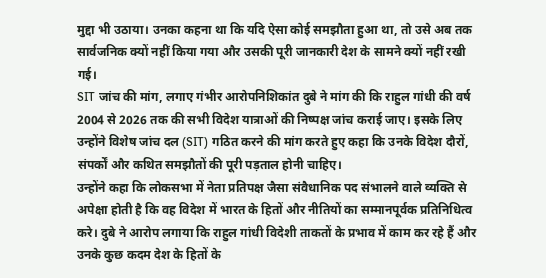मुद्दा भी उठाया। उनका कहना था कि यदि ऐसा कोई समझौता हुआ था, तो उसे अब तक सार्वजनिक क्यों नहीं किया गया और उसकी पूरी जानकारी देश के सामने क्यों नहीं रखी गई।
SIT जांच की मांग, लगाए गंभीर आरोपनिशिकांत दुबे ने मांग की कि राहुल गांधी की वर्ष 2004 से 2026 तक की सभी विदेश यात्राओं की निष्पक्ष जांच कराई जाए। इसके लिए उन्होंने विशेष जांच दल (SIT) गठित करने की मांग करते हुए कहा कि उनके विदेश दौरों, संपर्कों और कथित समझौतों की पूरी पड़ताल होनी चाहिए।
उन्होंने कहा कि लोकसभा में नेता प्रतिपक्ष जैसा संवैधानिक पद संभालने वाले व्यक्ति से अपेक्षा होती है कि वह विदेश में भारत के हितों और नीतियों का सम्मानपूर्वक प्रतिनिधित्व करे। दुबे ने आरोप लगाया कि राहुल गांधी विदेशी ताकतों के प्रभाव में काम कर रहे हैं और उनके कुछ कदम देश के हितों के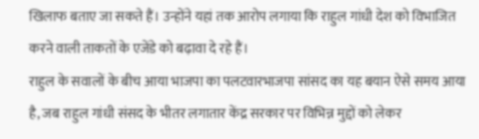खिलाफ बताए जा सकते हैं। उन्होंने यहां तक आरोप लगाया कि राहुल गांधी देश को विभाजित करने वाली ताकतों के एजेंडे को बढ़ावा दे रहे हैं।
राहुल के सवालों के बीच आया भाजपा का पलटवारभाजपा सांसद का यह बयान ऐसे समय आया है, जब राहुल गांधी संसद के भीतर लगातार केंद्र सरकार पर विभिन्न मुद्दों को लेकर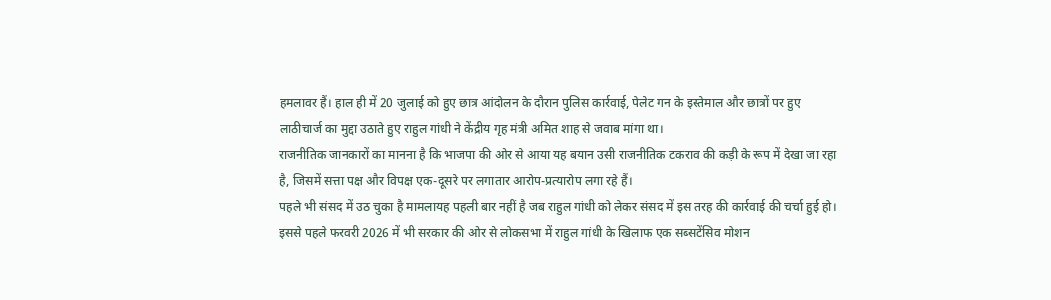हमलावर हैं। हाल ही में 20 जुलाई को हुए छात्र आंदोलन के दौरान पुलिस कार्रवाई, पेलेट गन के इस्तेमाल और छात्रों पर हुए लाठीचार्ज का मुद्दा उठाते हुए राहुल गांधी ने केंद्रीय गृह मंत्री अमित शाह से जवाब मांगा था।
राजनीतिक जानकारों का मानना है कि भाजपा की ओर से आया यह बयान उसी राजनीतिक टकराव की कड़ी के रूप में देखा जा रहा है, जिसमें सत्ता पक्ष और विपक्ष एक-दूसरे पर लगातार आरोप-प्रत्यारोप लगा रहे हैं।
पहले भी संसद में उठ चुका है मामलायह पहली बार नहीं है जब राहुल गांधी को लेकर संसद में इस तरह की कार्रवाई की चर्चा हुई हो। इससे पहले फरवरी 2026 में भी सरकार की ओर से लोकसभा में राहुल गांधी के खिलाफ एक सब्सटेंसिव मोशन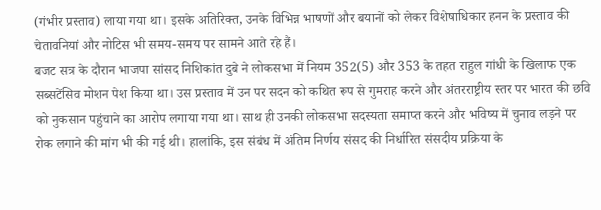(गंभीर प्रस्ताव) लाया गया था। इसके अतिरिक्त, उनके विभिन्न भाषणों और बयानों को लेकर विशेषाधिकार हनन के प्रस्ताव की चेतावनियां और नोटिस भी समय-समय पर सामने आते रहे हैं।
बजट सत्र के दौरान भाजपा सांसद निशिकांत दुबे ने लोकसभा में नियम 352(5) और 353 के तहत राहुल गांधी के खिलाफ एक सब्सटेंसिव मोशन पेश किया था। उस प्रस्ताव में उन पर सदन को कथित रूप से गुमराह करने और अंतरराष्ट्रीय स्तर पर भारत की छवि को नुकसान पहुंचाने का आरोप लगाया गया था। साथ ही उनकी लोकसभा सदस्यता समाप्त करने और भविष्य में चुनाव लड़ने पर रोक लगाने की मांग भी की गई थी। हालांकि, इस संबंध में अंतिम निर्णय संसद की निर्धारित संसदीय प्रक्रिया के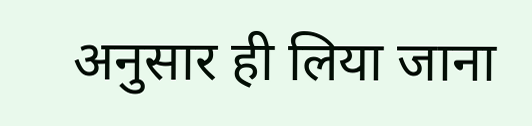अनुसार ही लिया जाना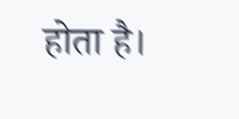होता है।